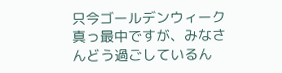只今ゴールデンウィーク真っ最中ですが、みなさんどう過ごしているん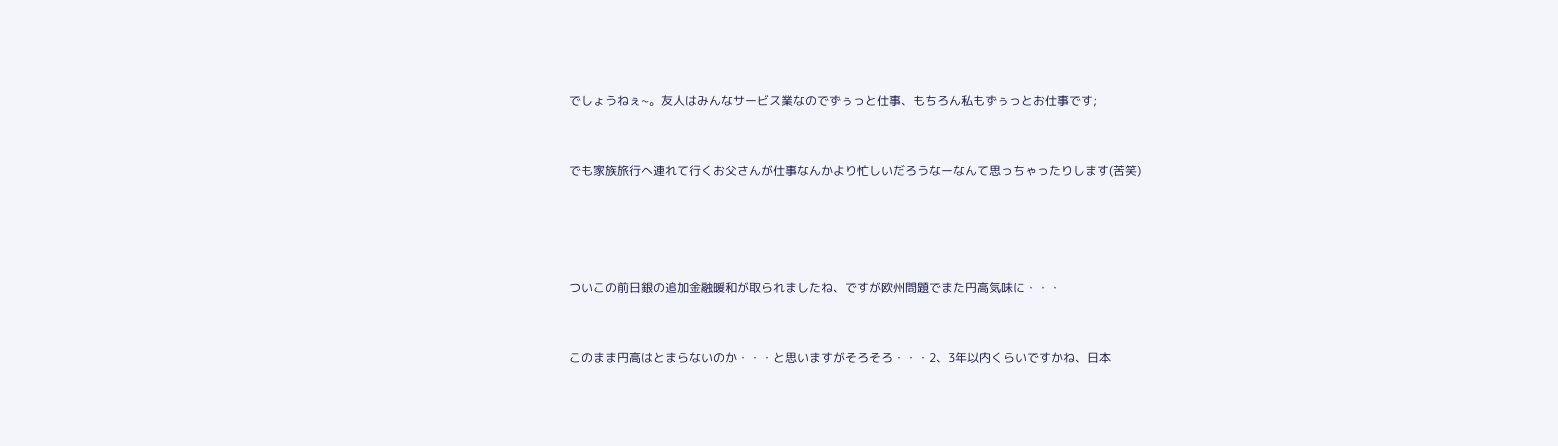でしょうねぇ~。友人はみんなサービス業なのでずぅっと仕事、もちろん私もずぅっとお仕事です;


でも家族旅行へ連れて行くお父さんが仕事なんかより忙しいだろうなーなんて思っちゃったりします(苦笑)




ついこの前日銀の追加金融暖和が取られましたね、ですが欧州問題でまた円高気味に・・・


このまま円高はとまらないのか・・・と思いますがそろそろ・・・2、3年以内くらいですかね、日本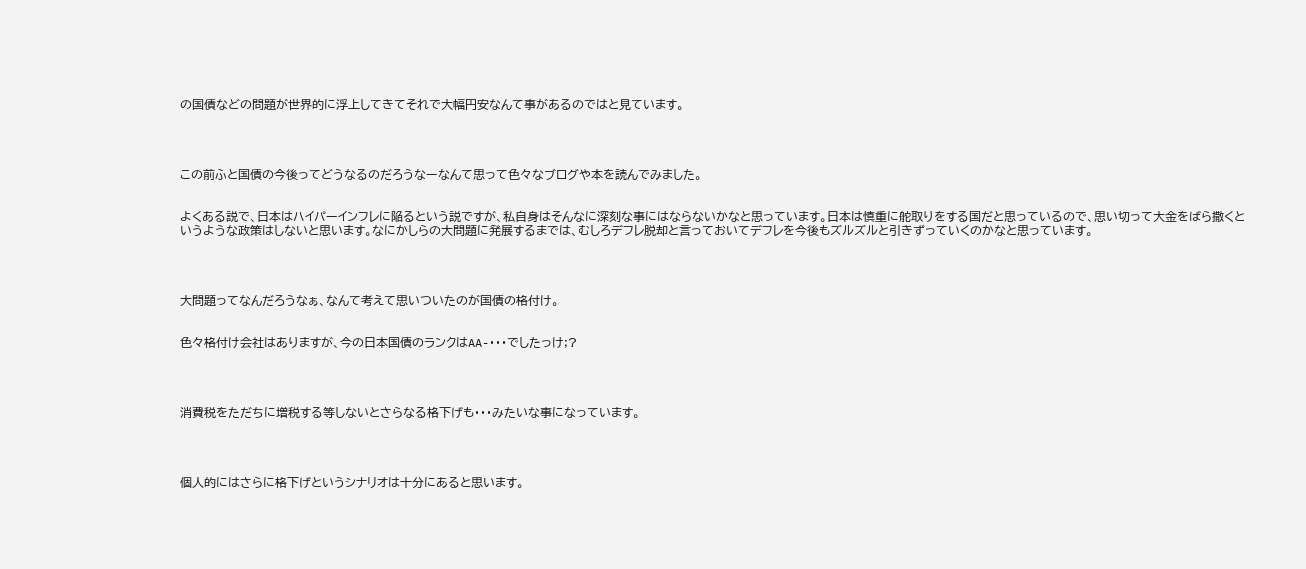の国債などの問題が世界的に浮上してきてそれで大幅円安なんて事があるのではと見ています。




この前ふと国債の今後ってどうなるのだろうなーなんて思って色々なブログや本を読んでみました。


よくある説で、日本はハイパーインフレに陥るという説ですが、私自身はそんなに深刻な事にはならないかなと思っています。日本は慎重に舵取りをする国だと思っているので、思い切って大金をばら撒くというような政策はしないと思います。なにかしらの大問題に発展するまでは、むしろデフレ脱却と言っておいてデフレを今後もズルズルと引きずっていくのかなと思っています。




大問題ってなんだろうなぁ、なんて考えて思いついたのが国債の格付け。


色々格付け会社はありますが、今の日本国債のランクはAA-・・・でしたっけ;?




消費税をただちに増税する等しないとさらなる格下げも・・・みたいな事になっています。




個人的にはさらに格下げというシナリオは十分にあると思います。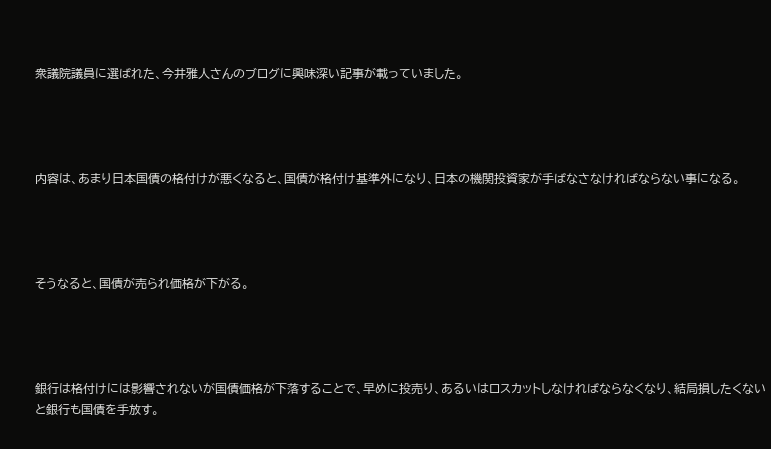衆議院議員に選ばれた、今井雅人さんのブログに興味深い記事が載っていました。




内容は、あまり日本国債の格付けが悪くなると、国債が格付け基準外になり、日本の機関投資家が手ばなさなければならない事になる。




そうなると、国債が売られ価格が下がる。




銀行は格付けには影響されないが国債価格が下落することで、早めに投売り、あるいはロスカットしなければならなくなり、結局損したくないと銀行も国債を手放す。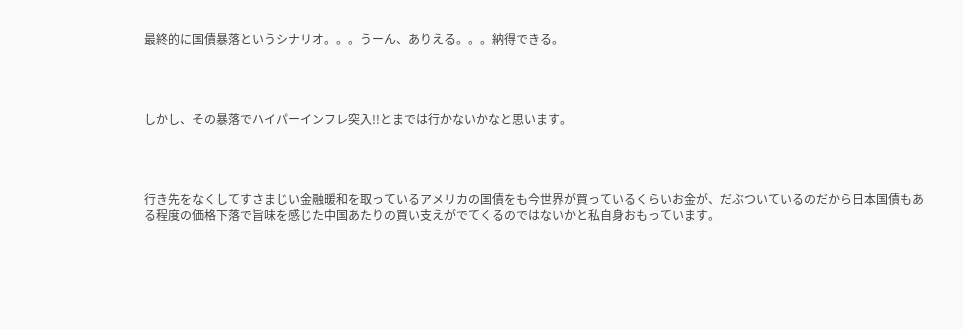最終的に国債暴落というシナリオ。。。うーん、ありえる。。。納得できる。




しかし、その暴落でハイパーインフレ突入!!とまでは行かないかなと思います。




行き先をなくしてすさまじい金融暖和を取っているアメリカの国債をも今世界が買っているくらいお金が、だぶついているのだから日本国債もある程度の価格下落で旨味を感じた中国あたりの買い支えがでてくるのではないかと私自身おもっています。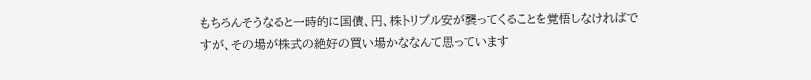もちろんそうなると一時的に国債、円、株トリプル安が襲ってくることを覚悟しなければですが、その場が株式の絶好の買い場かななんて思っています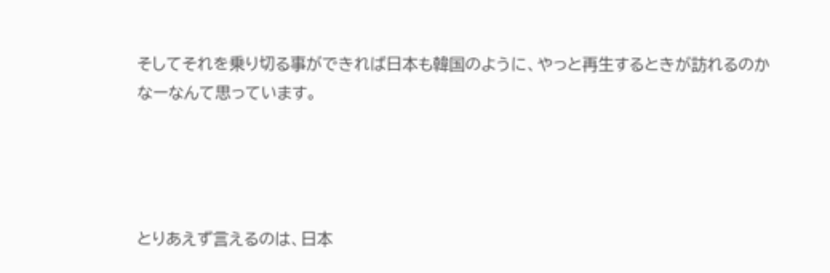そしてそれを乗り切る事ができれば日本も韓国のように、やっと再生するときが訪れるのかなーなんて思っています。




とりあえず言えるのは、日本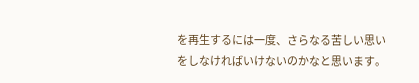を再生するには一度、さらなる苦しい思いをしなければいけないのかなと思います。